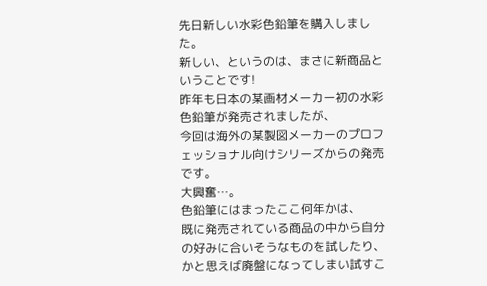先日新しい水彩色鉛筆を購入しました。
新しい、というのは、まさに新商品ということです!
昨年も日本の某画材メーカー初の水彩色鉛筆が発売されましたが、
今回は海外の某製図メーカーのプロフェッショナル向けシリーズからの発売です。
大興奮…。
色鉛筆にはまったここ何年かは、
既に発売されている商品の中から自分の好みに合いそうなものを試したり、
かと思えば廃盤になってしまい試すこ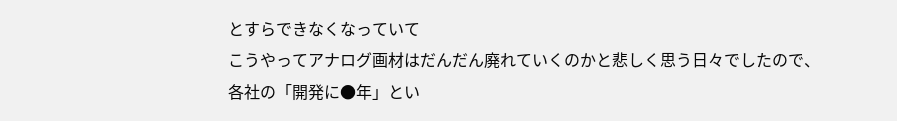とすらできなくなっていて
こうやってアナログ画材はだんだん廃れていくのかと悲しく思う日々でしたので、
各社の「開発に●年」とい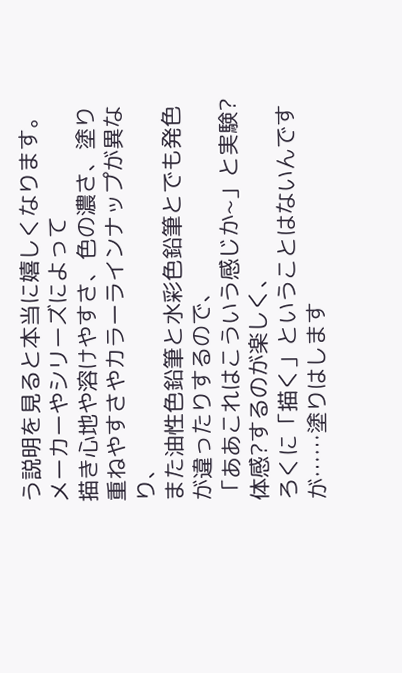う説明を見ると本当に嬉しくなります。
メーカーやシリーズによって
描き心地や溶けやすさ、色の濃さ、塗り重ねやすさやカラーラインナップが異なり、
また油性色鉛筆と水彩色鉛筆とでも発色が違ったりするので、
「ああこれはこういう感じか~」と実験?体感?するのが楽しく、
ろくに「描く」ということはないんですが……塗りはします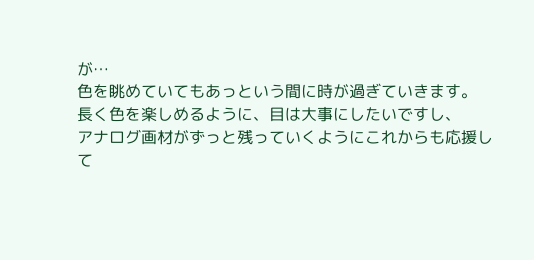が…
色を眺めていてもあっという間に時が過ぎていきます。
長く色を楽しめるように、目は大事にしたいですし、
アナログ画材がずっと残っていくようにこれからも応援して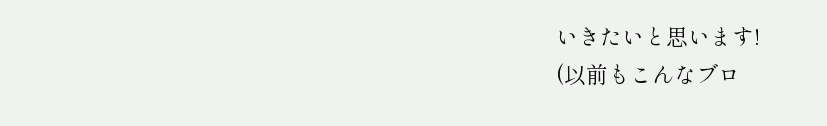いきたいと思います!
(以前もこんなブロ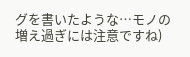グを書いたような…モノの増え過ぎには注意ですね)